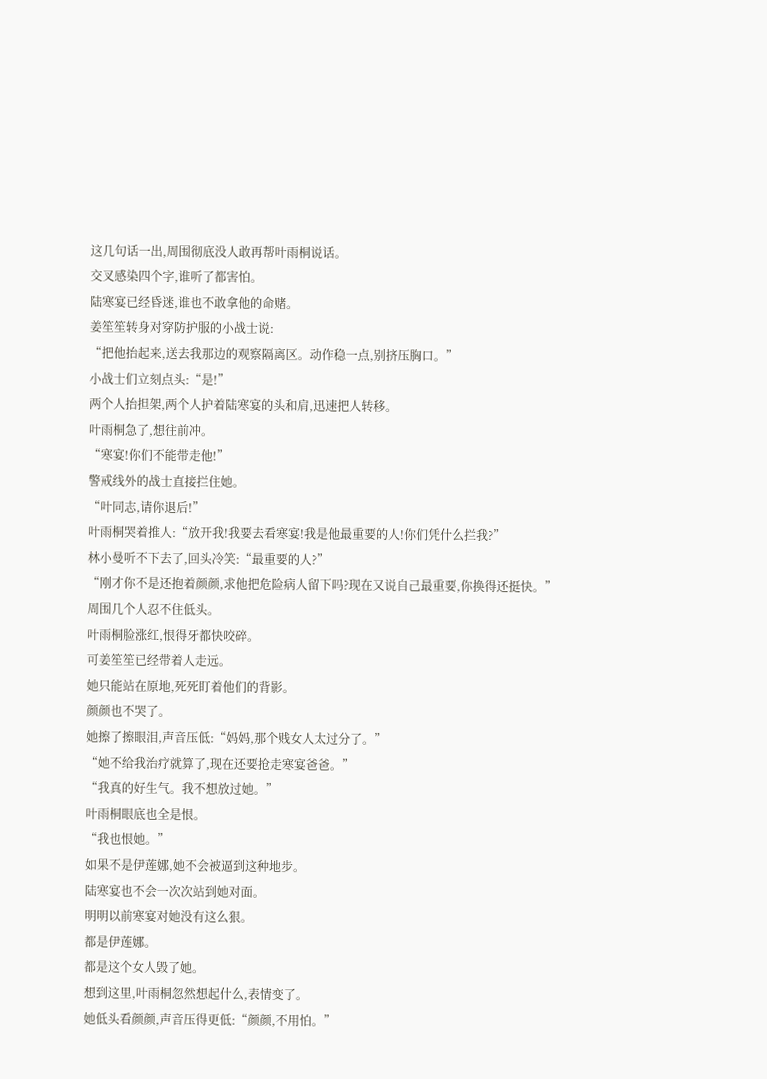这几句话一出,周围彻底没人敢再帮叶雨桐说话。
交叉感染四个字,谁听了都害怕。
陆寒宴已经昏迷,谁也不敢拿他的命赌。
姜笙笙转身对穿防护服的小战士说:
“把他抬起来,送去我那边的观察隔离区。动作稳一点,别挤压胸口。”
小战士们立刻点头:“是!”
两个人抬担架,两个人护着陆寒宴的头和肩,迅速把人转移。
叶雨桐急了,想往前冲。
“寒宴!你们不能带走他!”
警戒线外的战士直接拦住她。
“叶同志,请你退后!”
叶雨桐哭着推人:“放开我!我要去看寒宴!我是他最重要的人!你们凭什么拦我?”
林小曼听不下去了,回头冷笑:“最重要的人?”
“刚才你不是还抱着颜颜,求他把危险病人留下吗?现在又说自己最重要,你换得还挺快。”
周围几个人忍不住低头。
叶雨桐脸涨红,恨得牙都快咬碎。
可姜笙笙已经带着人走远。
她只能站在原地,死死盯着他们的背影。
颜颜也不哭了。
她擦了擦眼泪,声音压低:“妈妈,那个贱女人太过分了。”
“她不给我治疗就算了,现在还要抢走寒宴爸爸。”
“我真的好生气。我不想放过她。”
叶雨桐眼底也全是恨。
“我也恨她。”
如果不是伊莲娜,她不会被逼到这种地步。
陆寒宴也不会一次次站到她对面。
明明以前寒宴对她没有这么狠。
都是伊莲娜。
都是这个女人毁了她。
想到这里,叶雨桐忽然想起什么,表情变了。
她低头看颜颜,声音压得更低:“颜颜,不用怕。”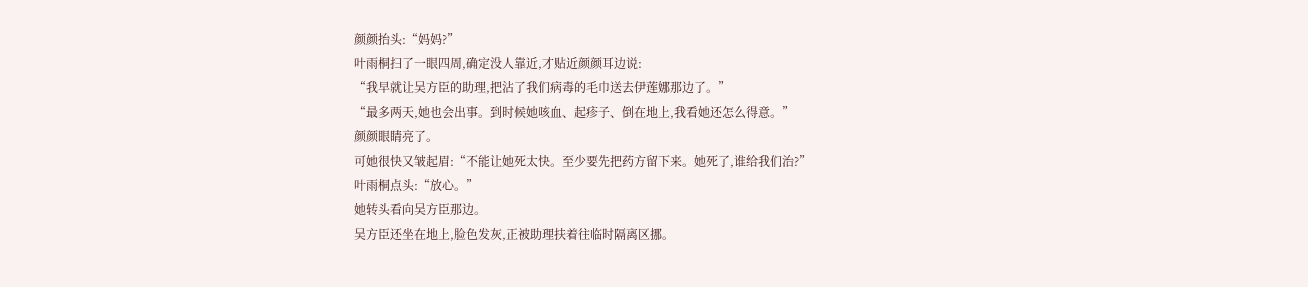颜颜抬头:“妈妈?”
叶雨桐扫了一眼四周,确定没人靠近,才贴近颜颜耳边说:
“我早就让吴方臣的助理,把沾了我们病毒的毛巾送去伊莲娜那边了。”
“最多两天,她也会出事。到时候她咳血、起疹子、倒在地上,我看她还怎么得意。”
颜颜眼睛亮了。
可她很快又皱起眉:“不能让她死太快。至少要先把药方留下来。她死了,谁给我们治?”
叶雨桐点头:“放心。”
她转头看向吴方臣那边。
吴方臣还坐在地上,脸色发灰,正被助理扶着往临时隔离区挪。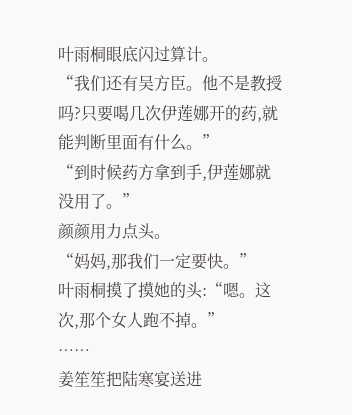叶雨桐眼底闪过算计。
“我们还有吴方臣。他不是教授吗?只要喝几次伊莲娜开的药,就能判断里面有什么。”
“到时候药方拿到手,伊莲娜就没用了。”
颜颜用力点头。
“妈妈,那我们一定要快。”
叶雨桐摸了摸她的头:“嗯。这次,那个女人跑不掉。”
……
姜笙笙把陆寒宴送进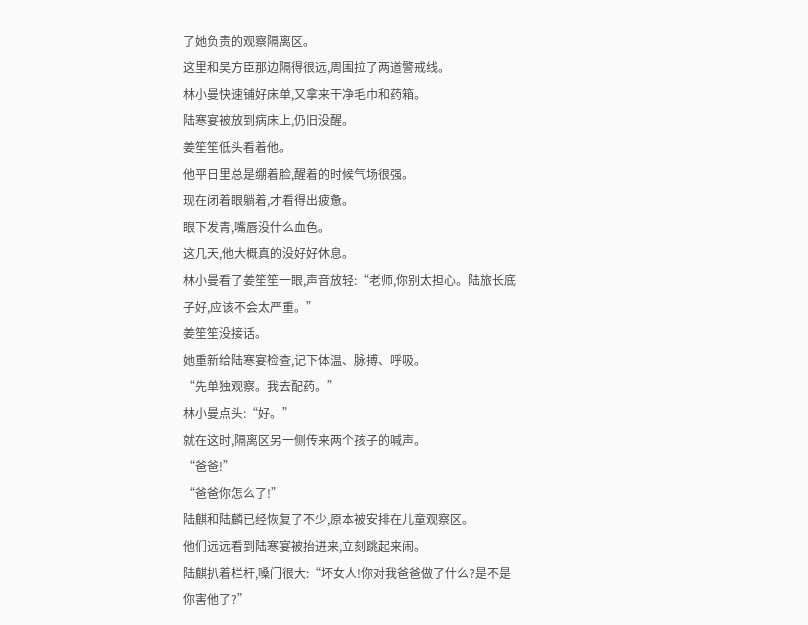了她负责的观察隔离区。
这里和吴方臣那边隔得很远,周围拉了两道警戒线。
林小曼快速铺好床单,又拿来干净毛巾和药箱。
陆寒宴被放到病床上,仍旧没醒。
姜笙笙低头看着他。
他平日里总是绷着脸,醒着的时候气场很强。
现在闭着眼躺着,才看得出疲惫。
眼下发青,嘴唇没什么血色。
这几天,他大概真的没好好休息。
林小曼看了姜笙笙一眼,声音放轻:“老师,你别太担心。陆旅长底子好,应该不会太严重。”
姜笙笙没接话。
她重新给陆寒宴检查,记下体温、脉搏、呼吸。
“先单独观察。我去配药。”
林小曼点头:“好。”
就在这时,隔离区另一侧传来两个孩子的喊声。
“爸爸!”
“爸爸你怎么了!”
陆麒和陆麟已经恢复了不少,原本被安排在儿童观察区。
他们远远看到陆寒宴被抬进来,立刻跳起来闹。
陆麒扒着栏杆,嗓门很大:“坏女人!你对我爸爸做了什么?是不是你害他了?”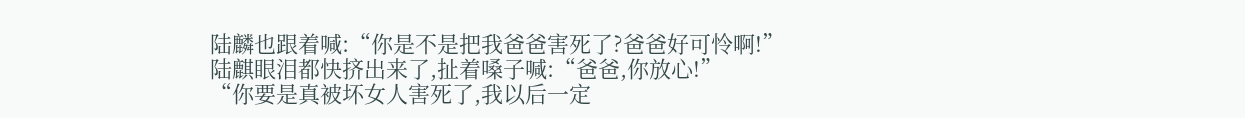陆麟也跟着喊:“你是不是把我爸爸害死了?爸爸好可怜啊!”
陆麒眼泪都快挤出来了,扯着嗓子喊:“爸爸,你放心!”
“你要是真被坏女人害死了,我以后一定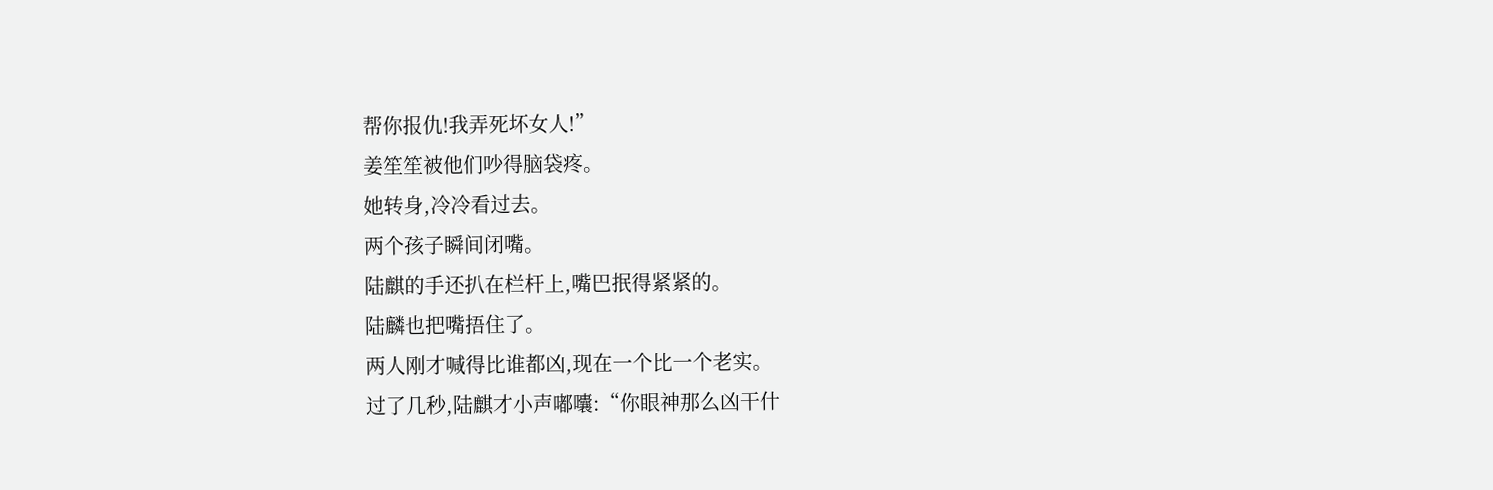帮你报仇!我弄死坏女人!”
姜笙笙被他们吵得脑袋疼。
她转身,冷冷看过去。
两个孩子瞬间闭嘴。
陆麒的手还扒在栏杆上,嘴巴抿得紧紧的。
陆麟也把嘴捂住了。
两人刚才喊得比谁都凶,现在一个比一个老实。
过了几秒,陆麒才小声嘟囔:“你眼神那么凶干什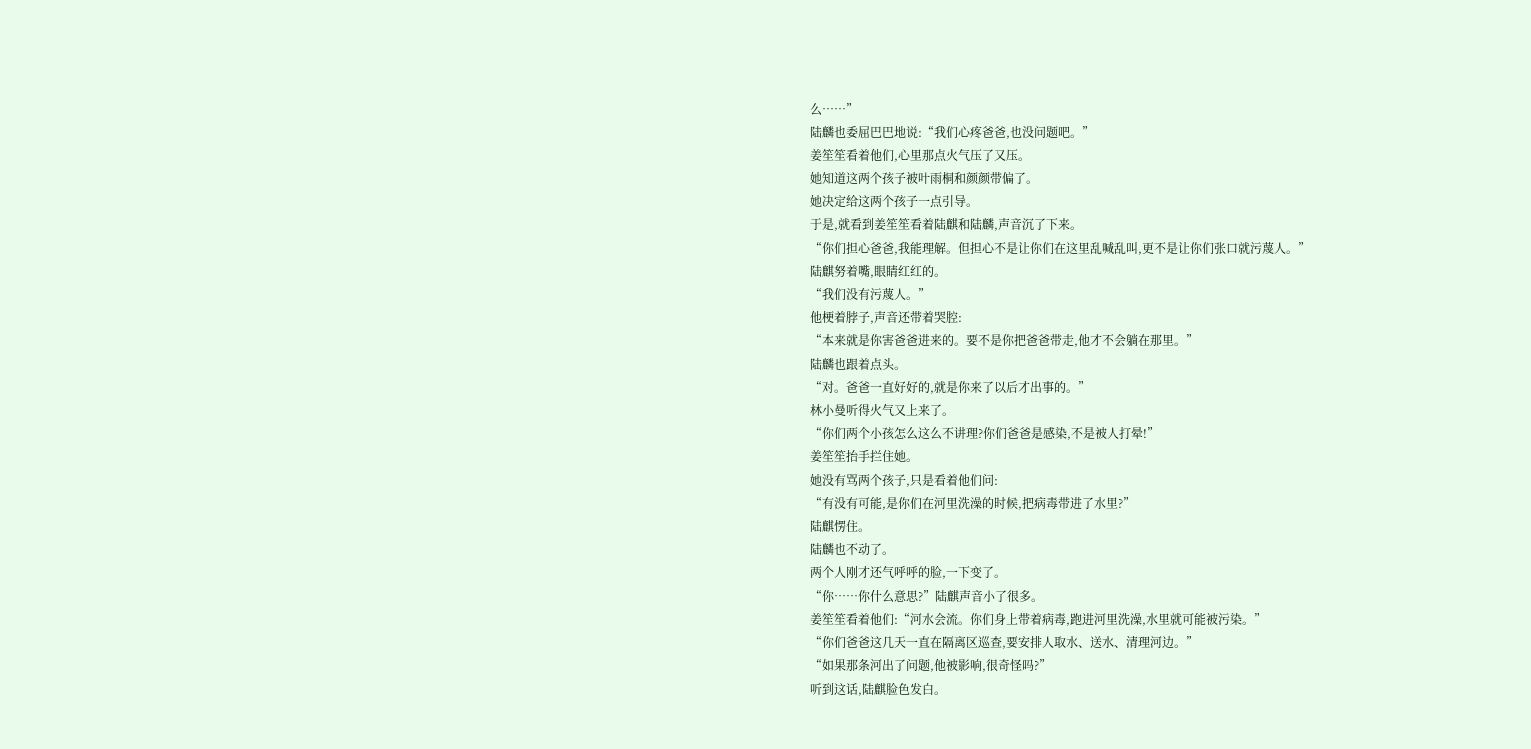么……”
陆麟也委屈巴巴地说:“我们心疼爸爸,也没问题吧。”
姜笙笙看着他们,心里那点火气压了又压。
她知道这两个孩子被叶雨桐和颜颜带偏了。
她决定给这两个孩子一点引导。
于是,就看到姜笙笙看着陆麒和陆麟,声音沉了下来。
“你们担心爸爸,我能理解。但担心不是让你们在这里乱喊乱叫,更不是让你们张口就污蔑人。”
陆麒努着嘴,眼睛红红的。
“我们没有污蔑人。”
他梗着脖子,声音还带着哭腔:
“本来就是你害爸爸进来的。要不是你把爸爸带走,他才不会躺在那里。”
陆麟也跟着点头。
“对。爸爸一直好好的,就是你来了以后才出事的。”
林小曼听得火气又上来了。
“你们两个小孩怎么这么不讲理?你们爸爸是感染,不是被人打晕!”
姜笙笙抬手拦住她。
她没有骂两个孩子,只是看着他们问:
“有没有可能,是你们在河里洗澡的时候,把病毒带进了水里?”
陆麒愣住。
陆麟也不动了。
两个人刚才还气呼呼的脸,一下变了。
“你……你什么意思?”陆麒声音小了很多。
姜笙笙看着他们:“河水会流。你们身上带着病毒,跑进河里洗澡,水里就可能被污染。”
“你们爸爸这几天一直在隔离区巡查,要安排人取水、送水、清理河边。”
“如果那条河出了问题,他被影响,很奇怪吗?”
听到这话,陆麒脸色发白。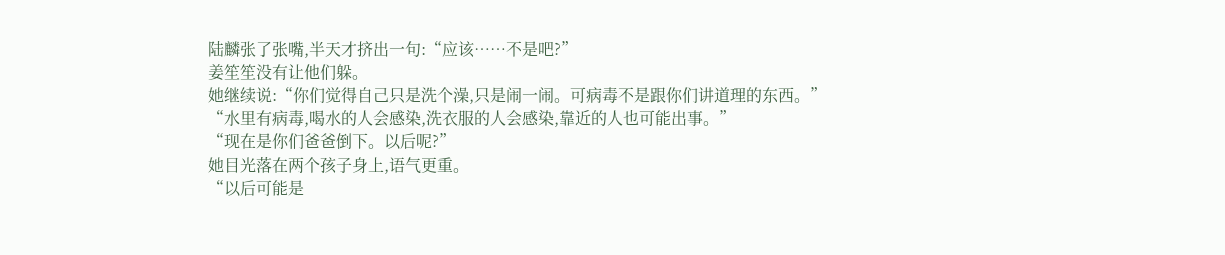陆麟张了张嘴,半天才挤出一句:“应该……不是吧?”
姜笙笙没有让他们躲。
她继续说:“你们觉得自己只是洗个澡,只是闹一闹。可病毒不是跟你们讲道理的东西。”
“水里有病毒,喝水的人会感染,洗衣服的人会感染,靠近的人也可能出事。”
“现在是你们爸爸倒下。以后呢?”
她目光落在两个孩子身上,语气更重。
“以后可能是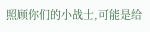照顾你们的小战士,可能是给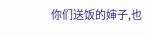你们送饭的婶子,也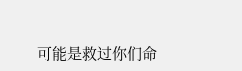可能是救过你们命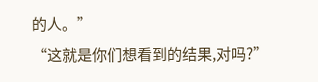的人。”
“这就是你们想看到的结果,对吗?”